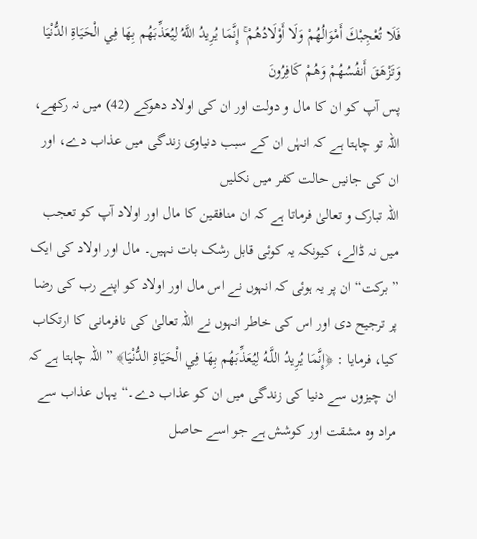فَلَا تُعْجِبْكَ أَمْوَالُهُمْ وَلَا أَوْلَادُهُمْ ۚ إِنَّمَا يُرِيدُ اللَّهُ لِيُعَذِّبَهُم بِهَا فِي الْحَيَاةِ الدُّنْيَا وَتَزْهَقَ أَنفُسُهُمْ وَهُمْ كَافِرُونَ
پس آپ کو ان کا مال و دولت اور ان کی اولاد دھوکے (42) میں نہ رکھے، اللہ تو چاہتا ہے کہ انہٰں ان کے سبب دنیاوی زندگی میں عذاب دے، اور ان کی جانیں حالت کفر میں نکلیں
اللہ تبارک و تعالیٰ فرماتا ہے کہ ان منافقین کا مال اور اولاد آپ کو تعجب میں نہ ڈالے، کیونکہ یہ کوئی قابل رشک بات نہیں۔ مال اور اولاد کی ایک ” برکت“ ان پر یہ ہوئی کہ انہوں نے اس مال اور اولاد کو اپنے رب کی رضا پر ترجیح دی اور اس کی خاطر انہوں نے اللہ تعالیٰ کی نافرمانی کا ارتکاب کیا، فرمایا : ﴿إِنَّمَا يُرِيدُ اللَّـهُ لِيُعَذِّبَهُم بِهَا فِي الْحَيَاةِ الدُّنْيَا﴾ ” اللہ چاہتا ہے کہ ان چیزوں سے دنیا کی زندگی میں ان کو عذاب دے۔“ یہاں عذاب سے مراد وہ مشقت اور کوشش ہے جو اسے حاصل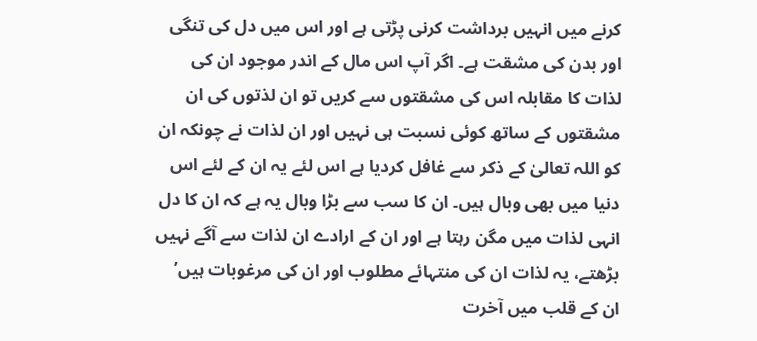کرنے میں انہیں برداشت کرنی پڑتی ہے اور اس میں دل کی تنگی اور بدن کی مشقت ہے۔ اگر آپ اس مال کے اندر موجود ان کی لذات کا مقابلہ اس کی مشقتوں سے کریں تو ان لذتوں کی ان مشقتوں کے ساتھ کوئی نسبت ہی نہیں اور ان لذات نے چونکہ ان کو اللہ تعالیٰ کے ذکر سے غافل کردیا ہے اس لئے یہ ان کے لئے اس دنیا میں بھی وبال ہیں۔ ان کا سب سے بڑا وبال یہ ہے کہ ان کا دل انہی لذات میں مگن رہتا ہے اور ان کے ارادے ان لذات سے آگے نہیں بڑھتے، یہ لذات ان کی منتہائے مطلوب اور ان کی مرغوبات ہیں’ ان کے قلب میں آخرت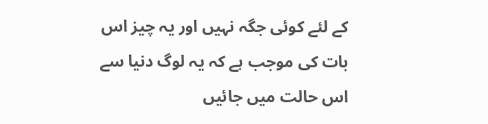کے لئے کوئی جگہ نہیں اور یہ چیز اس بات کی موجب ہے کہ یہ لوگ دنیا سے اس حالت میں جائیں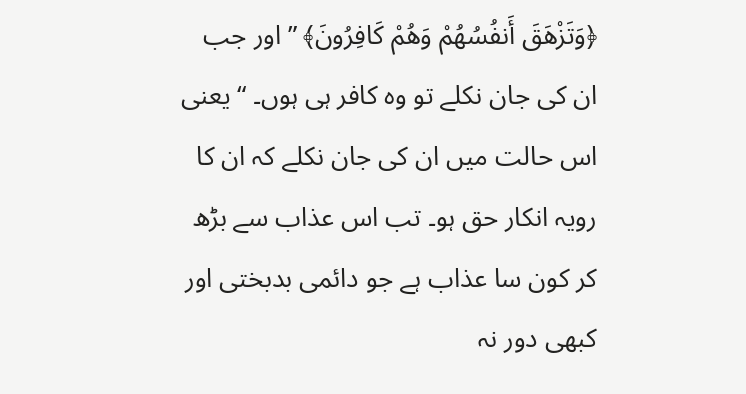﴿وَتَزْهَقَ أَنفُسُهُمْ وَهُمْ كَافِرُونَ﴾ ” اور جب ان کی جان نکلے تو وہ کافر ہی ہوں۔ “ یعنی اس حالت میں ان کی جان نکلے کہ ان کا رویہ انکار حق ہو۔ تب اس عذاب سے بڑھ کر کون سا عذاب ہے جو دائمی بدبختی اور کبھی دور نہ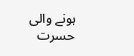ہونے والی حسرت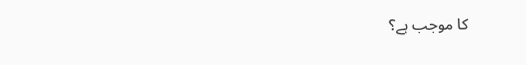کا موجب ہے؟